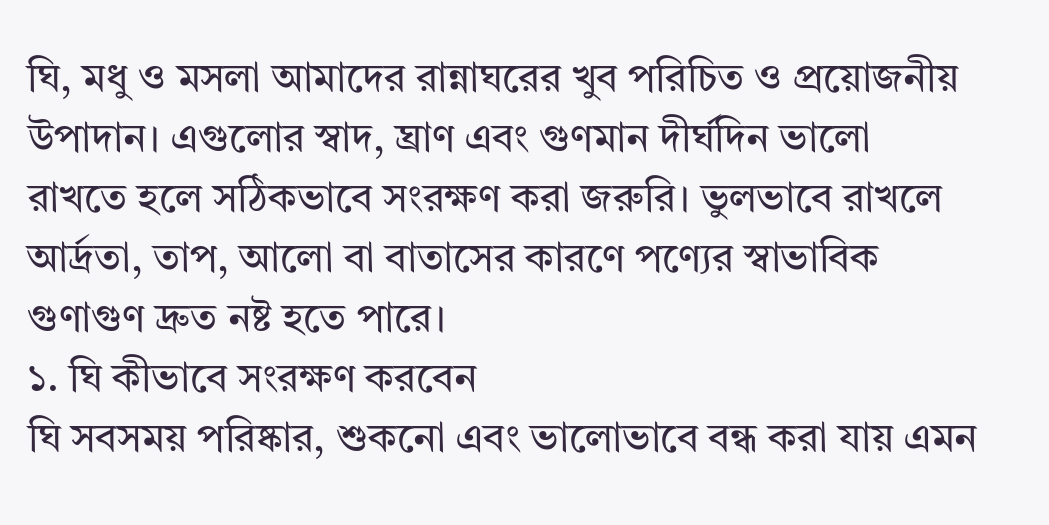ঘি, মধু ও মসলা আমাদের রান্নাঘরের খুব পরিচিত ও প্রয়োজনীয় উপাদান। এগুলোর স্বাদ, ঘ্রাণ এবং গুণমান দীর্ঘদিন ভালো রাখতে হলে সঠিকভাবে সংরক্ষণ করা জরুরি। ভুলভাবে রাখলে আর্দ্রতা, তাপ, আলো বা বাতাসের কারণে পণ্যের স্বাভাবিক গুণাগুণ দ্রুত নষ্ট হতে পারে।
১. ঘি কীভাবে সংরক্ষণ করবেন
ঘি সবসময় পরিষ্কার, শুকনো এবং ভালোভাবে বন্ধ করা যায় এমন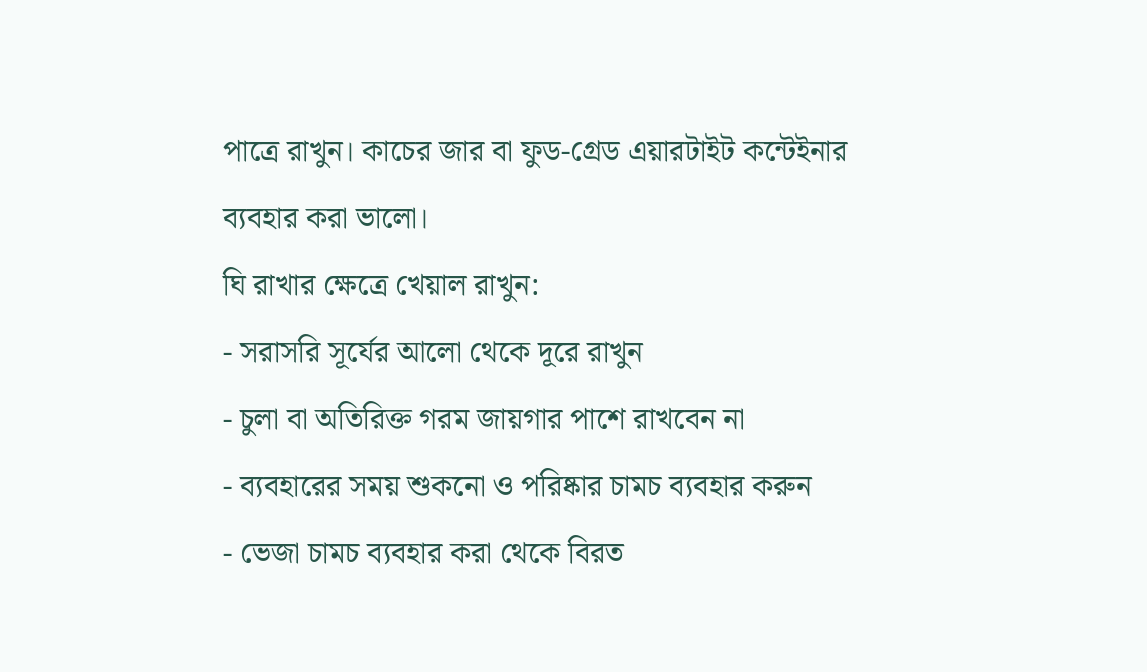পাত্রে রাখুন। কাচের জার বা ফুড-গ্রেড এয়ারটাইট কন্টেইনার ব্যবহার করা ভালো।
ঘি রাখার ক্ষেত্রে খেয়াল রাখুন:
- সরাসরি সূর্যের আলো থেকে দূরে রাখুন
- চুলা বা অতিরিক্ত গরম জায়গার পাশে রাখবেন না
- ব্যবহারের সময় শুকনো ও পরিষ্কার চামচ ব্যবহার করুন
- ভেজা চামচ ব্যবহার করা থেকে বিরত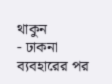থাকুন
- ঢাকনা ব্যবহারের পর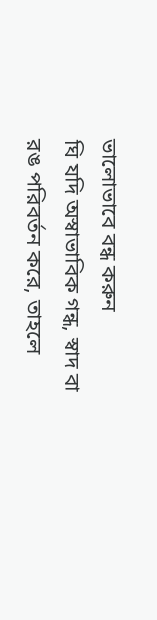ভালোভাবে বন্ধ করুন
ঘি যদি অস্বাভাবিক গন্ধ, স্বাদ বা রঙ পরিবর্তন করে, তাহলে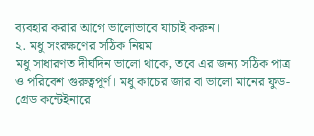ব্যবহার করার আগে ভালোভাবে যাচাই করুন।
২. মধু সংরক্ষণের সঠিক নিয়ম
মধু সাধারণত দীর্ঘদিন ভালো থাকে, তবে এর জন্য সঠিক পাত্র ও পরিবেশ গুরুত্বপূর্ণ। মধু কাচের জার বা ভালো মানের ফুড-গ্রেড কন্টেইনারে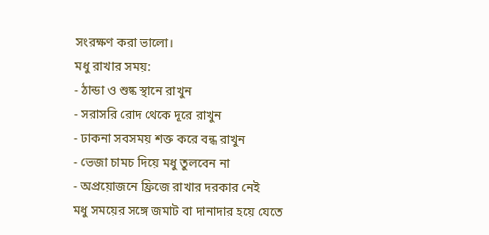সংরক্ষণ করা ভালো।
মধু রাখার সময়:
- ঠান্ডা ও শুষ্ক স্থানে রাখুন
- সরাসরি রোদ থেকে দূরে রাখুন
- ঢাকনা সবসময় শক্ত করে বন্ধ রাখুন
- ভেজা চামচ দিয়ে মধু তুলবেন না
- অপ্রয়োজনে ফ্রিজে রাখার দরকার নেই
মধু সময়ের সঙ্গে জমাট বা দানাদার হয়ে যেতে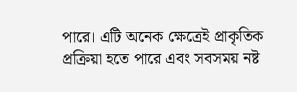পারে। এটি অনেক ক্ষেত্রেই প্রাকৃতিক প্রক্রিয়া হতে পারে এবং সবসময় নষ্ট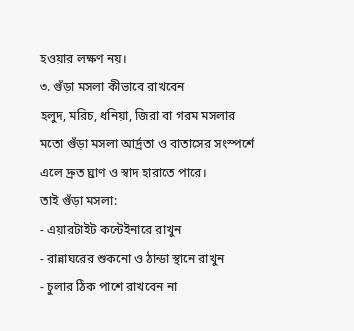হওয়ার লক্ষণ নয়।
৩. গুঁড়া মসলা কীভাবে রাখবেন
হলুদ, মরিচ, ধনিয়া, জিরা বা গরম মসলার মতো গুঁড়া মসলা আর্দ্রতা ও বাতাসের সংস্পর্শে এলে দ্রুত ঘ্রাণ ও স্বাদ হারাতে পারে।
তাই গুঁড়া মসলা:
- এয়ারটাইট কন্টেইনারে রাখুন
- রান্নাঘরের শুকনো ও ঠান্ডা স্থানে রাখুন
- চুলার ঠিক পাশে রাখবেন না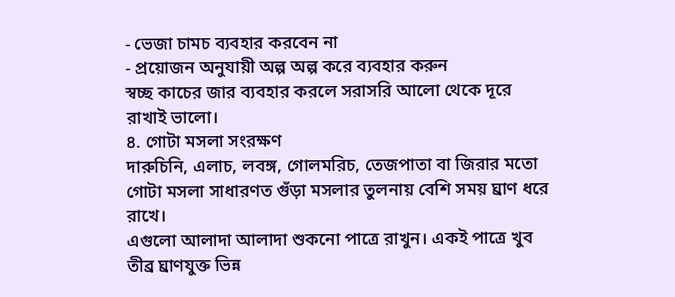- ভেজা চামচ ব্যবহার করবেন না
- প্রয়োজন অনুযায়ী অল্প অল্প করে ব্যবহার করুন
স্বচ্ছ কাচের জার ব্যবহার করলে সরাসরি আলো থেকে দূরে রাখাই ভালো।
৪. গোটা মসলা সংরক্ষণ
দারুচিনি, এলাচ, লবঙ্গ, গোলমরিচ, তেজপাতা বা জিরার মতো গোটা মসলা সাধারণত গুঁড়া মসলার তুলনায় বেশি সময় ঘ্রাণ ধরে রাখে।
এগুলো আলাদা আলাদা শুকনো পাত্রে রাখুন। একই পাত্রে খুব তীব্র ঘ্রাণযুক্ত ভিন্ন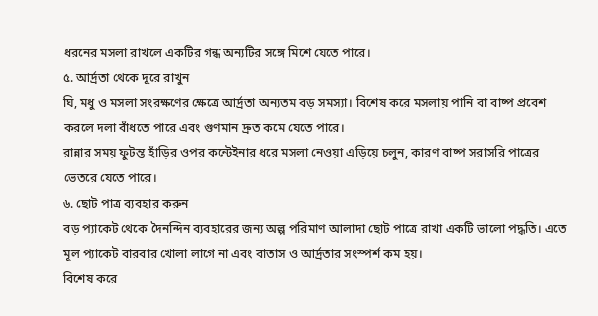ধরনের মসলা রাখলে একটির গন্ধ অন্যটির সঙ্গে মিশে যেতে পারে।
৫. আর্দ্রতা থেকে দূরে রাখুন
ঘি, মধু ও মসলা সংরক্ষণের ক্ষেত্রে আর্দ্রতা অন্যতম বড় সমস্যা। বিশেষ করে মসলায় পানি বা বাষ্প প্রবেশ করলে দলা বাঁধতে পারে এবং গুণমান দ্রুত কমে যেতে পারে।
রান্নার সময় ফুটন্ত হাঁড়ির ওপর কন্টেইনার ধরে মসলা নেওয়া এড়িয়ে চলুন, কারণ বাষ্প সরাসরি পাত্রের ভেতরে যেতে পারে।
৬. ছোট পাত্র ব্যবহার করুন
বড় প্যাকেট থেকে দৈনন্দিন ব্যবহারের জন্য অল্প পরিমাণ আলাদা ছোট পাত্রে রাখা একটি ভালো পদ্ধতি। এতে মূল প্যাকেট বারবার খোলা লাগে না এবং বাতাস ও আর্দ্রতার সংস্পর্শ কম হয়।
বিশেষ করে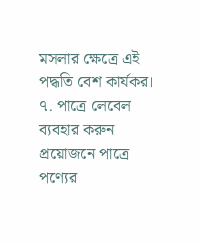মসলার ক্ষেত্রে এই পদ্ধতি বেশ কার্যকর।
৭. পাত্রে লেবেল ব্যবহার করুন
প্রয়োজনে পাত্রে পণ্যের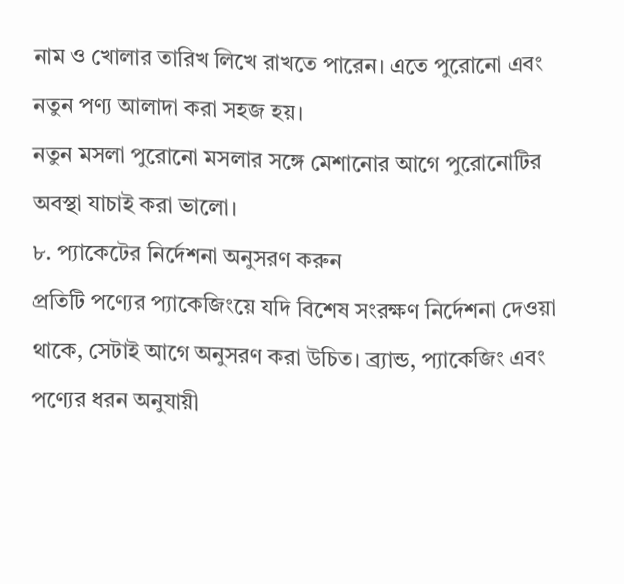নাম ও খোলার তারিখ লিখে রাখতে পারেন। এতে পুরোনো এবং নতুন পণ্য আলাদা করা সহজ হয়।
নতুন মসলা পুরোনো মসলার সঙ্গে মেশানোর আগে পুরোনোটির অবস্থা যাচাই করা ভালো।
৮. প্যাকেটের নির্দেশনা অনুসরণ করুন
প্রতিটি পণ্যের প্যাকেজিংয়ে যদি বিশেষ সংরক্ষণ নির্দেশনা দেওয়া থাকে, সেটাই আগে অনুসরণ করা উচিত। ব্র্যান্ড, প্যাকেজিং এবং পণ্যের ধরন অনুযায়ী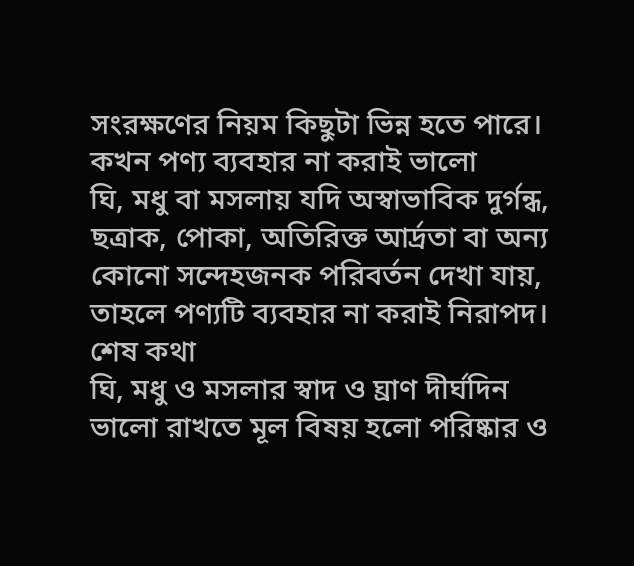সংরক্ষণের নিয়ম কিছুটা ভিন্ন হতে পারে।
কখন পণ্য ব্যবহার না করাই ভালো
ঘি, মধু বা মসলায় যদি অস্বাভাবিক দুর্গন্ধ, ছত্রাক, পোকা, অতিরিক্ত আর্দ্রতা বা অন্য কোনো সন্দেহজনক পরিবর্তন দেখা যায়, তাহলে পণ্যটি ব্যবহার না করাই নিরাপদ।
শেষ কথা
ঘি, মধু ও মসলার স্বাদ ও ঘ্রাণ দীর্ঘদিন ভালো রাখতে মূল বিষয় হলো পরিষ্কার ও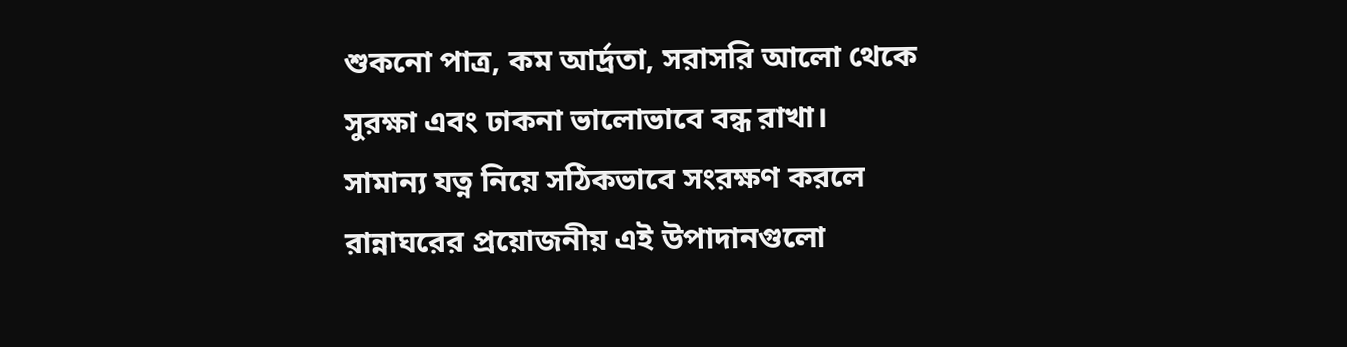শুকনো পাত্র, কম আর্দ্রতা, সরাসরি আলো থেকে সুরক্ষা এবং ঢাকনা ভালোভাবে বন্ধ রাখা।
সামান্য যত্ন নিয়ে সঠিকভাবে সংরক্ষণ করলে রান্নাঘরের প্রয়োজনীয় এই উপাদানগুলো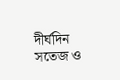দীর্ঘদিন সতেজ ও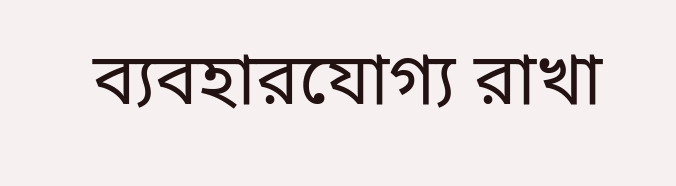ব্যবহারযোগ্য রাখা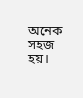অনেক সহজ হয়।